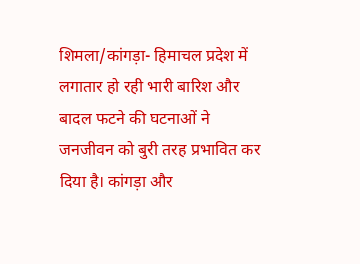शिमला/कांगड़ा- हिमाचल प्रदेश में लगातार हो रही भारी बारिश और बादल फटने की घटनाओं ने जनजीवन को बुरी तरह प्रभावित कर दिया है। कांगड़ा और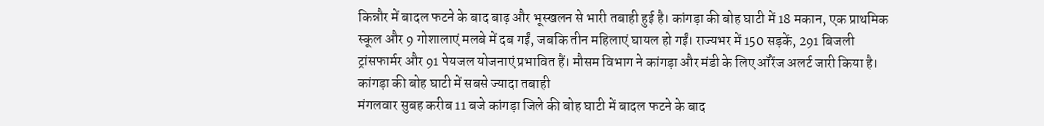किन्नौर में बादल फटने के बाद बाढ़ और भूस्खलन से भारी तबाही हुई है। कांगड़ा की बोह घाटी में 18 मकान, एक प्राथमिक स्कूल और 9 गोशालाएं मलबे में दब गईं, जबकि तीन महिलाएं घायल हो गईं। राज्यभर में 150 सड़कें, 291 बिजली ट्रांसफार्मर और 91 पेयजल योजनाएं प्रभावित हैं। मौसम विभाग ने कांगड़ा और मंडी के लिए ऑरेंज अलर्ट जारी किया है।
कांगड़ा की बोह घाटी में सबसे ज्यादा तबाही
मंगलवार सुबह करीब 11 बजे कांगड़ा जिले की बोह घाटी में बादल फटने के बाद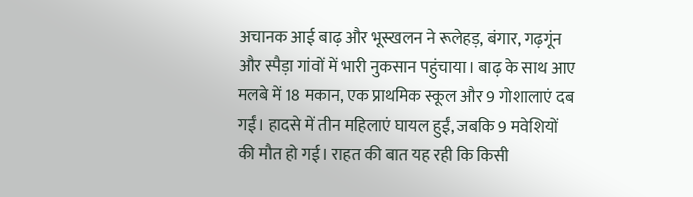अचानक आई बाढ़ और भूस्खलन ने रूलेहड़, बंगार, गढ़गूंन और स्पैड़ा गांवों में भारी नुकसान पहुंचाया। बाढ़ के साथ आए मलबे में 18 मकान, एक प्राथमिक स्कूल और 9 गोशालाएं दब गईं। हादसे में तीन महिलाएं घायल हुईं, जबकि 9 मवेशियों की मौत हो गई। राहत की बात यह रही कि किसी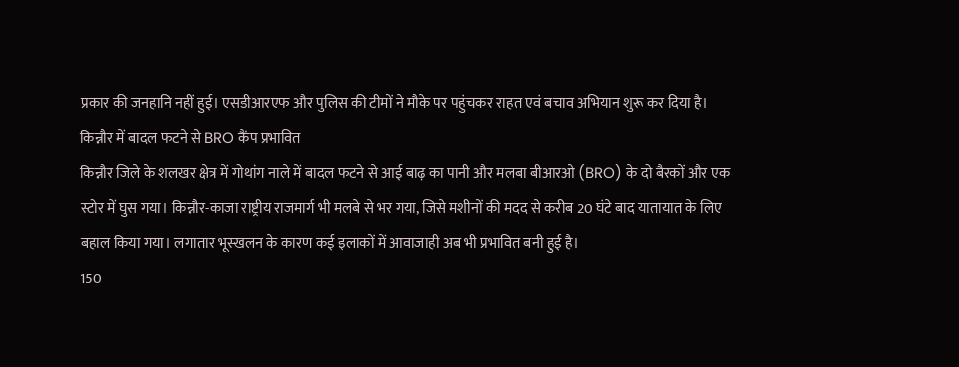प्रकार की जनहानि नहीं हुई। एसडीआरएफ और पुलिस की टीमों ने मौके पर पहुंचकर राहत एवं बचाव अभियान शुरू कर दिया है।
किन्नौर में बादल फटने से BRO कैंप प्रभावित
किन्नौर जिले के शलखर क्षेत्र में गोथांग नाले में बादल फटने से आई बाढ़ का पानी और मलबा बीआरओ (BRO) के दो बैरकों और एक स्टोर में घुस गया। किन्नौर-काजा राष्ट्रीय राजमार्ग भी मलबे से भर गया, जिसे मशीनों की मदद से करीब 20 घंटे बाद यातायात के लिए बहाल किया गया। लगातार भूस्खलन के कारण कई इलाकों में आवाजाही अब भी प्रभावित बनी हुई है।
150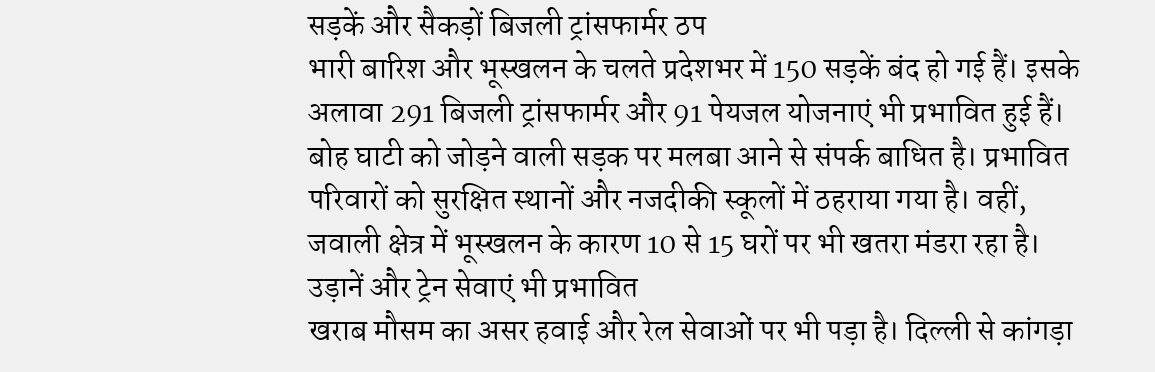सड़कें और सैकड़ों बिजली ट्रांसफार्मर ठप
भारी बारिश और भूस्खलन के चलते प्रदेशभर में 150 सड़कें बंद हो गई हैं। इसके अलावा 291 बिजली ट्रांसफार्मर और 91 पेयजल योजनाएं भी प्रभावित हुई हैं। बोह घाटी को जोड़ने वाली सड़क पर मलबा आने से संपर्क बाधित है। प्रभावित परिवारों को सुरक्षित स्थानों और नजदीकी स्कूलों में ठहराया गया है। वहीं, जवाली क्षेत्र में भूस्खलन के कारण 10 से 15 घरों पर भी खतरा मंडरा रहा है।
उड़ानें और ट्रेन सेवाएं भी प्रभावित
खराब मौसम का असर हवाई और रेल सेवाओं पर भी पड़ा है। दिल्ली से कांगड़ा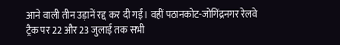आने वाली तीन उड़ानें रद्द कर दी गईं। वहीं पठानकोट-जोगिंद्रनगर रेलवे ट्रैक पर 22 और 23 जुलाई तक सभी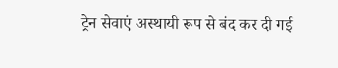ट्रेन सेवाएं अस्थायी रूप से बंद कर दी गई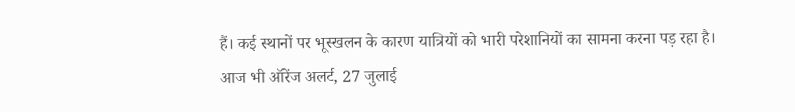हैं। कई स्थानों पर भूस्खलन के कारण यात्रियों को भारी परेशानियों का सामना करना पड़ रहा है।
आज भी ऑरेंज अलर्ट, 27 जुलाई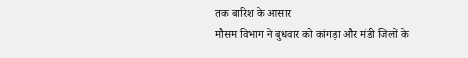तक बारिश के आसार
मौसम विभाग ने बुधवार को कांगड़ा और मंडी जिलों के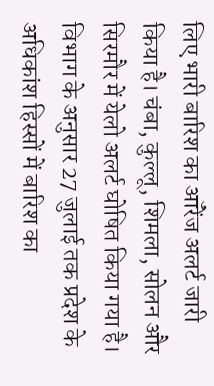लिए भारी बारिश का ऑरेंज अलर्ट जारी किया है। चंबा, कुल्लू, शिमला, सोलन और सिरमौर में येलो अलर्ट घोषित किया गया है। विभाग के अनुसार 27 जुलाई तक प्रदेश के अधिकांश हिस्सों में बारिश का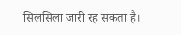सिलसिला जारी रह सकता है।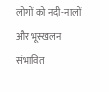लोगों को नदी-नालों और भूस्खलन संभावित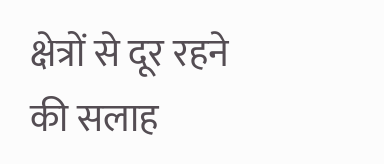क्षेत्रों से दूर रहने की सलाह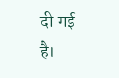दी गई है।